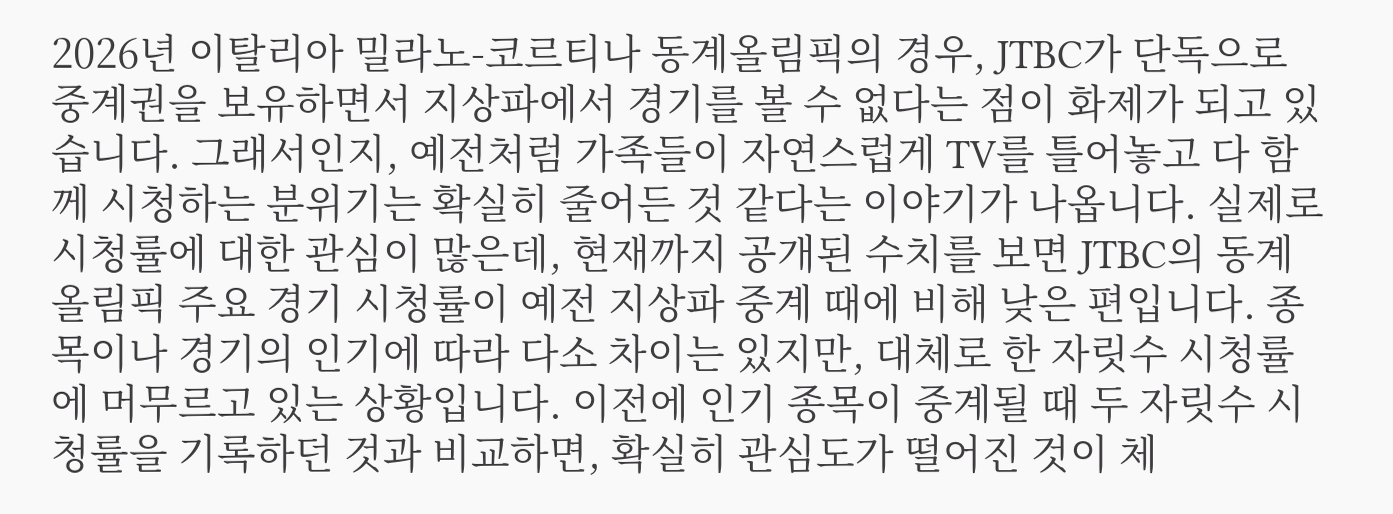2026년 이탈리아 밀라노-코르티나 동계올림픽의 경우, JTBC가 단독으로 중계권을 보유하면서 지상파에서 경기를 볼 수 없다는 점이 화제가 되고 있습니다. 그래서인지, 예전처럼 가족들이 자연스럽게 TV를 틀어놓고 다 함께 시청하는 분위기는 확실히 줄어든 것 같다는 이야기가 나옵니다. 실제로 시청률에 대한 관심이 많은데, 현재까지 공개된 수치를 보면 JTBC의 동계올림픽 주요 경기 시청률이 예전 지상파 중계 때에 비해 낮은 편입니다. 종목이나 경기의 인기에 따라 다소 차이는 있지만, 대체로 한 자릿수 시청률에 머무르고 있는 상황입니다. 이전에 인기 종목이 중계될 때 두 자릿수 시청률을 기록하던 것과 비교하면, 확실히 관심도가 떨어진 것이 체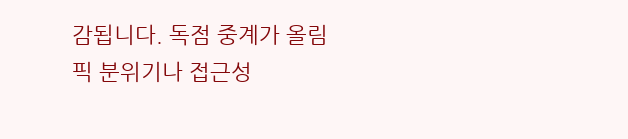감됩니다. 독점 중계가 올림픽 분위기나 접근성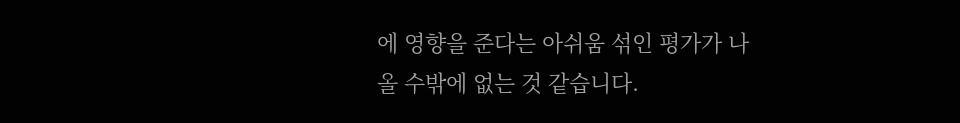에 영향을 준다는 아쉬움 섞인 평가가 나올 수밖에 없는 것 같습니다.